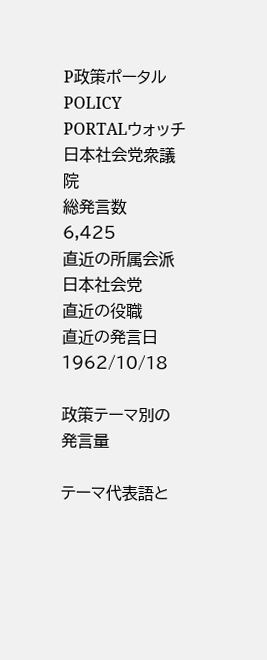P政策ポータルPOLICY PORTALウォッチ
日本社会党衆議院
総発言数
6,425
直近の所属会派
日本社会党
直近の役職
直近の発言日
1962/10/18

政策テーマ別の発言量

テーマ代表語と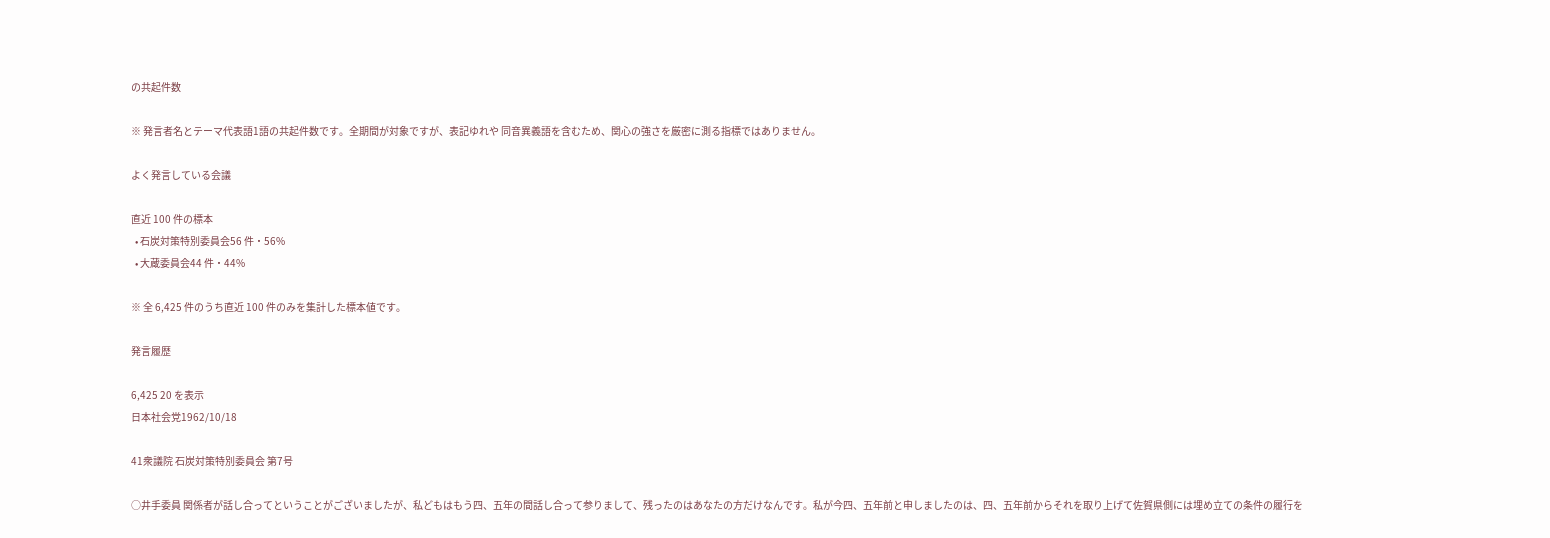の共起件数

※ 発言者名とテーマ代表語1語の共起件数です。全期間が対象ですが、表記ゆれや 同音異義語を含むため、関心の強さを厳密に測る指標ではありません。

よく発言している会議

直近 100 件の標本
  • 石炭対策特別委員会56 件・56%
  • 大蔵委員会44 件・44%

※ 全 6,425 件のうち直近 100 件のみを集計した標本値です。

発言履歴

6,425 20 を表示
日本社会党1962/10/18

41衆議院 石炭対策特別委員会 第7号

○井手委員 関係者が話し合ってということがございましたが、私どもはもう四、五年の間話し合って参りまして、残ったのはあなたの方だけなんです。私が今四、五年前と申しましたのは、四、五年前からそれを取り上げて佐賀県側には埋め立ての条件の履行を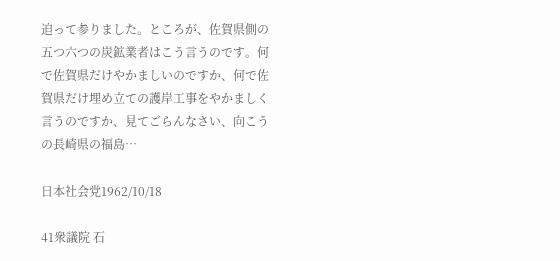迫って参りました。ところが、佐賀県側の五つ六つの炭鉱業者はこう言うのです。何で佐賀県だけやかましいのですか、何で佐賀県だけ埋め立ての護岸工事をやかましく言うのですか、見てごらんなさい、向こうの長崎県の福島…

日本社会党1962/10/18

41衆議院 石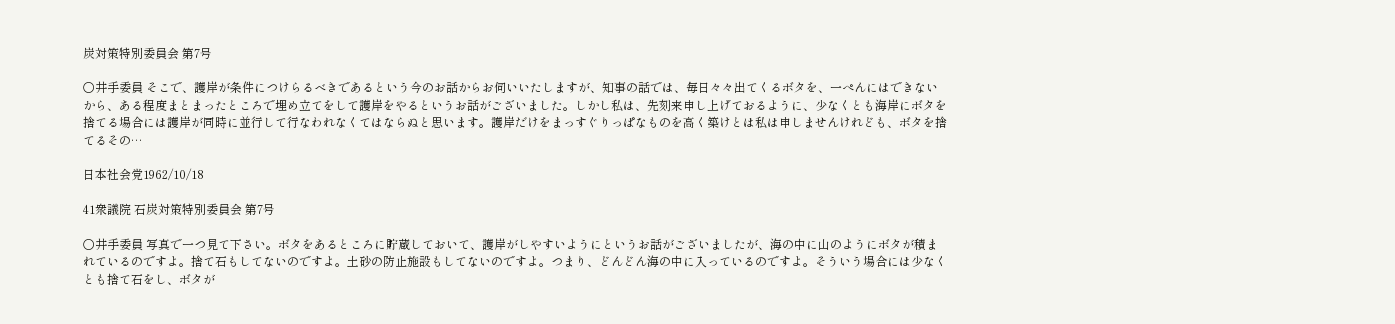炭対策特別委員会 第7号

○井手委員 そこで、護岸が条件につけらるべきであるという今のお話からお伺いいたしますが、知事の話では、毎日々々出てくるボタを、一ぺんにはできないから、ある程度まとまったところで埋め立てをして護岸をやるというお話がございました。しかし私は、先刻来申し上げておるように、少なくとも海岸にボタを捨てる場合には護岸が同時に並行して行なわれなくてはならぬと思います。護岸だけをまっすぐりっぱなものを高く築けとは私は申しませんけれども、ボタを捨てるその…

日本社会党1962/10/18

41衆議院 石炭対策特別委員会 第7号

○井手委員 写真で一つ見て下さい。ボタをあるところに貯蔵しておいて、護岸がしやすいようにというお話がございましたが、海の中に山のようにボタが積まれているのですよ。捨て石もしてないのですよ。土砂の防止施設もしてないのですよ。つまり、どんどん海の中に入っているのですよ。そういう場合には少なくとも捨て石をし、ボタが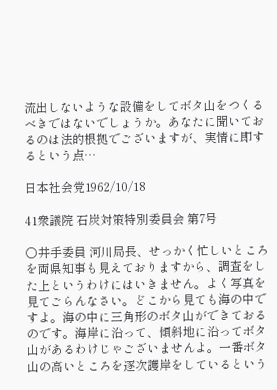流出しないような設備をしてボタ山をつくるべきではないでしょうか。あなたに聞いておるのは法的根拠でございますが、実情に即するという点…

日本社会党1962/10/18

41衆議院 石炭対策特別委員会 第7号

○井手委員 河川局長、せっかく忙しいところを両県知事も見えておりますから、調査をした上というわけにはいきません。よく写真を見てごらんなさい。どこから見ても海の中ですよ。海の中に三角形のボタ山ができておるのです。海岸に沿って、傾斜地に沿ってボタ山があるわけじゃございませんよ。一番ボタ山の高いところを逐次護岸をしているという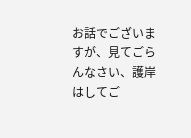お話でございますが、見てごらんなさい、護岸はしてご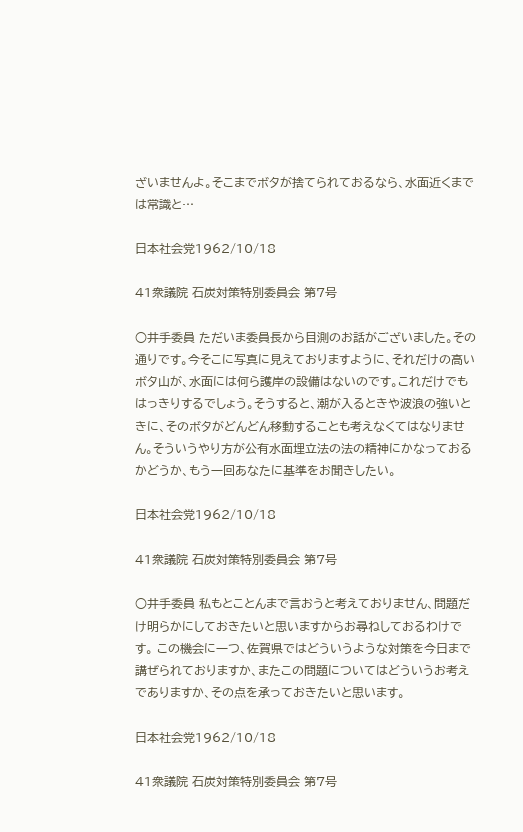ざいませんよ。そこまでボタが捨てられておるなら、水面近くまでは常識と…

日本社会党1962/10/18

41衆議院 石炭対策特別委員会 第7号

○井手委員 ただいま委員長から目測のお話がございました。その通りです。今そこに写真に見えておりますように、それだけの高いボタ山が、水面には何ら護岸の設備はないのです。これだけでもはっきりするでしょう。そうすると、潮が入るときや波浪の強いときに、そのボタがどんどん移動することも考えなくてはなりません。そういうやり方が公有水面埋立法の法の精神にかなっておるかどうか、もう一回あなたに基準をお聞きしたい。

日本社会党1962/10/18

41衆議院 石炭対策特別委員会 第7号

○井手委員 私もとことんまで言おうと考えておりません、問題だけ明らかにしておきたいと思いますからお尋ねしておるわけです。 この機会に一つ、佐賀県ではどういうような対策を今日まで講ぜられておりますか、またこの問題についてはどういうお考えでありますか、その点を承っておきたいと思います。

日本社会党1962/10/18

41衆議院 石炭対策特別委員会 第7号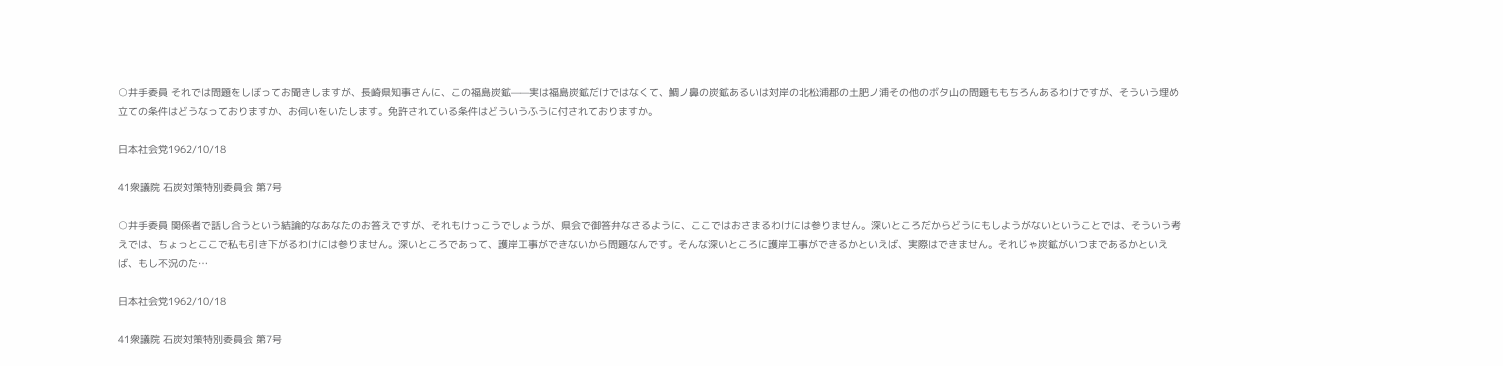○井手委員 それでは問題をしぼってお聞きしますが、長崎県知事さんに、この福島炭鉱——実は福島炭鉱だけではなくて、鯛ノ鼻の炭鉱あるいは対岸の北松浦郡の土肥ノ浦その他のボタ山の問題ももちろんあるわけですが、そういう埋め立ての条件はどうなっておりますか、お伺いをいたします。免許されている条件はどういうふうに付されておりますか。

日本社会党1962/10/18

41衆議院 石炭対策特別委員会 第7号

○井手委員 関係者で話し合うという結論的なあなたのお答えですが、それもけっこうでしょうが、県会で御答弁なさるように、ここではおさまるわけには参りません。深いところだからどうにもしようがないということでは、そういう考えでは、ちょっとここで私も引き下がるわけには参りません。深いところであって、護岸工事ができないから問題なんです。そんな深いところに護岸工事ができるかといえば、実際はできません。それじゃ炭鉱がいつまであるかといえば、もし不況のた…

日本社会党1962/10/18

41衆議院 石炭対策特別委員会 第7号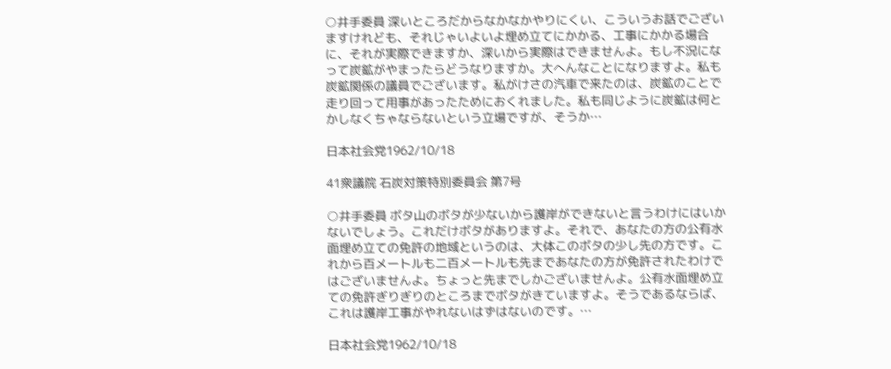○井手委員 深いところだからなかなかやりにくい、こういうお話でございますけれども、それじゃいよいよ埋め立てにかかる、工事にかかる場合に、それが実際できますか、深いから実際はできませんよ。もし不況になって炭鉱がやまったらどうなりますか。大へんなことになりますよ。私も炭鉱関係の議員でございます。私がけさの汽車で来たのは、炭鉱のことで走り回って用事があったためにおくれました。私も同じように炭鉱は何とかしなくちゃならないという立場ですが、そうか…

日本社会党1962/10/18

41衆議院 石炭対策特別委員会 第7号

○井手委員 ボタ山のボタが少ないから護岸ができないと言うわけにはいかないでしょう。これだけボタがありますよ。それで、あなたの方の公有水面埋め立ての免許の地域というのは、大体このボタの少し先の方です。これから百メートルも二百メートルも先まであなたの方が免許されたわけではございませんよ。ちょっと先までしかございませんよ。公有水面埋め立ての免許ぎりぎりのところまでボタがきていますよ。そうであるならば、これは護岸工事がやれないはずはないのです。…

日本社会党1962/10/18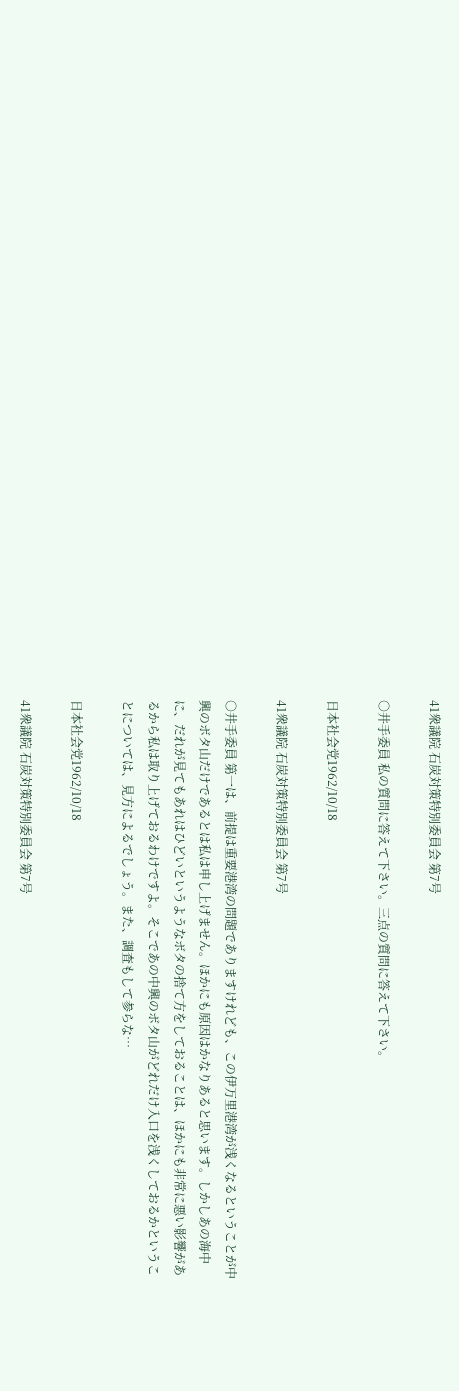41衆議院 石炭対策特別委員会 第7号

○井手委員 私の質問に答えて下さい。三点の質問に答えて下さい。

日本社会党1962/10/18

41衆議院 石炭対策特別委員会 第7号

○井手委員 第一は、前提は重要港湾の問題でありますけれども、この伊万里港湾が浅くなるということが中興のボタ山だけであるとは私は申し上げません。ほかにも原因はかなりあると思います。しかしあの海中に、だれが見てもあれはひどいというようなボタの捨て方をしておることは、ほかにも非常に悪い影響があるから私は取り上げておるわけですよ。そこであの中興のボタ山がどれだけ入口を浅くしておるかということについては、見方によるでしょう。また、調査もして参らな…

日本社会党1962/10/18

41衆議院 石炭対策特別委員会 第7号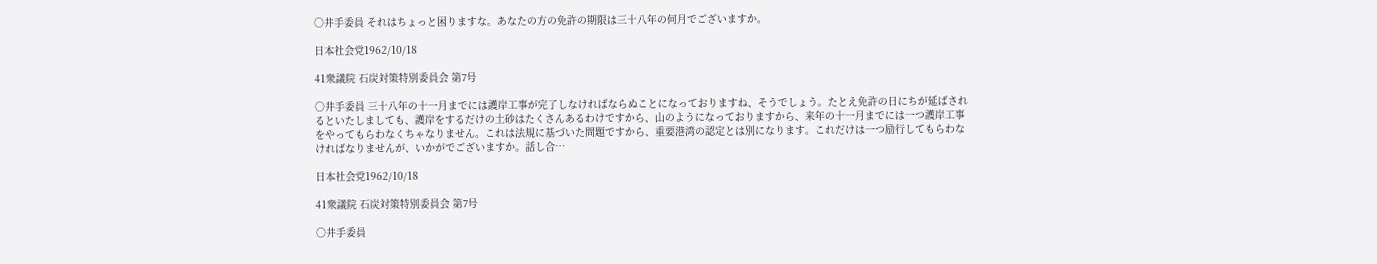○井手委員 それはちょっと困りますな。あなたの方の免許の期限は三十八年の何月でございますか。

日本社会党1962/10/18

41衆議院 石炭対策特別委員会 第7号

○井手委員 三十八年の十一月までには護岸工事が完了しなければならぬことになっておりますね、そうでしょう。たとえ免許の日にちが延ばされるといたしましても、護岸をするだけの土砂はたくさんあるわけですから、山のようになっておりますから、来年の十一月までには一つ護岸工事をやってもらわなくちゃなりません。これは法規に基づいた問題ですから、重要港湾の認定とは別になります。これだけは一つ励行してもらわなければなりませんが、いかがでございますか。話し合…

日本社会党1962/10/18

41衆議院 石炭対策特別委員会 第7号

○井手委員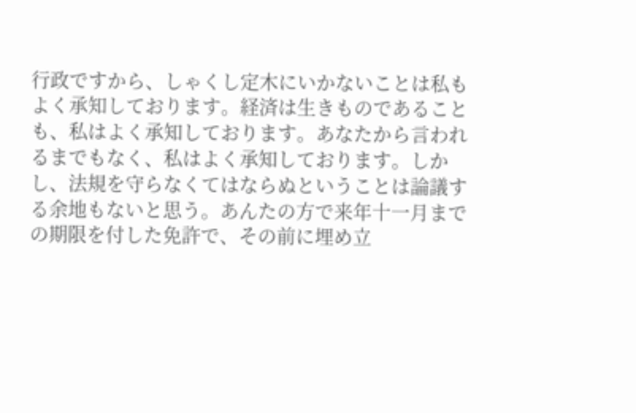行政ですから、しゃくし定木にいかないことは私もよく承知しております。経済は生きものであることも、私はよく承知しております。あなたから言われるまでもなく、私はよく承知しております。しかし、法規を守らなくてはならぬということは論議する余地もないと思う。あんたの方で来年十一月までの期限を付した免許で、その前に埋め立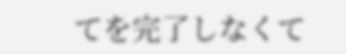てを完了しなくて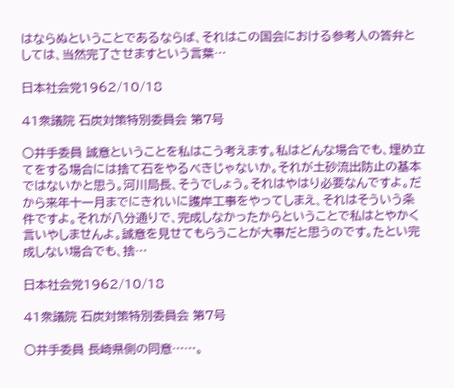はならぬということであるならば、それはこの国会における参考人の答弁としては、当然完了させますという言葉…

日本社会党1962/10/18

41衆議院 石炭対策特別委員会 第7号

○井手委員 誠意ということを私はこう考えます。私はどんな場合でも、埋め立てをする場合には捨て石をやるべきじゃないか。それが土砂流出防止の基本ではないかと思う。河川局長、そうでしょう。それはやはり必要なんですよ。だから来年十一月までにきれいに護岸工事をやってしまえ、それはそういう条件ですよ。それが八分通りで、完成しなかったからということで私はとやかく言いやしませんよ。誠意を見せてもらうことが大事だと思うのです。たとい完成しない場合でも、捨…

日本社会党1962/10/18

41衆議院 石炭対策特別委員会 第7号

○井手委員 長崎県側の同意……。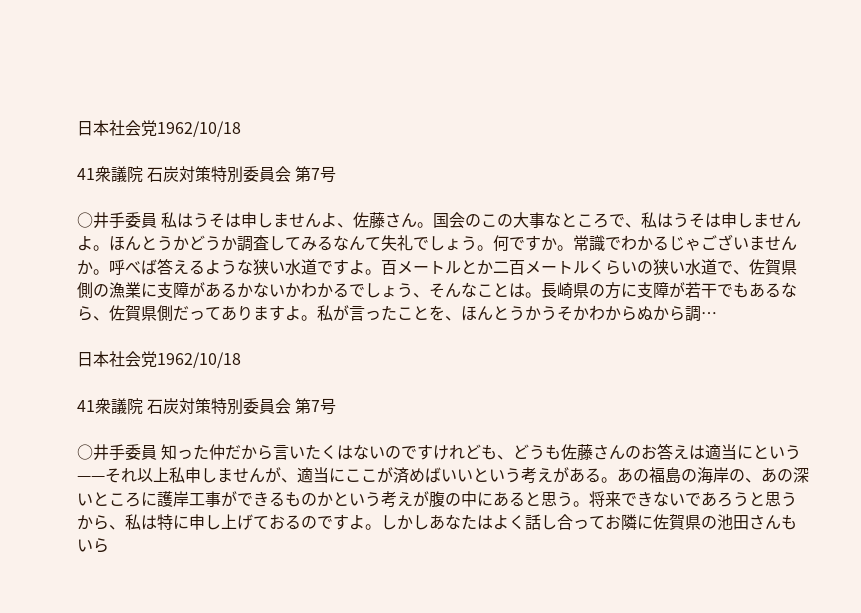日本社会党1962/10/18

41衆議院 石炭対策特別委員会 第7号

○井手委員 私はうそは申しませんよ、佐藤さん。国会のこの大事なところで、私はうそは申しませんよ。ほんとうかどうか調査してみるなんて失礼でしょう。何ですか。常識でわかるじゃございませんか。呼べば答えるような狭い水道ですよ。百メートルとか二百メートルくらいの狭い水道で、佐賀県側の漁業に支障があるかないかわかるでしょう、そんなことは。長崎県の方に支障が若干でもあるなら、佐賀県側だってありますよ。私が言ったことを、ほんとうかうそかわからぬから調…

日本社会党1962/10/18

41衆議院 石炭対策特別委員会 第7号

○井手委員 知った仲だから言いたくはないのですけれども、どうも佐藤さんのお答えは適当にという——それ以上私申しませんが、適当にここが済めばいいという考えがある。あの福島の海岸の、あの深いところに護岸工事ができるものかという考えが腹の中にあると思う。将来できないであろうと思うから、私は特に申し上げておるのですよ。しかしあなたはよく話し合ってお隣に佐賀県の池田さんもいら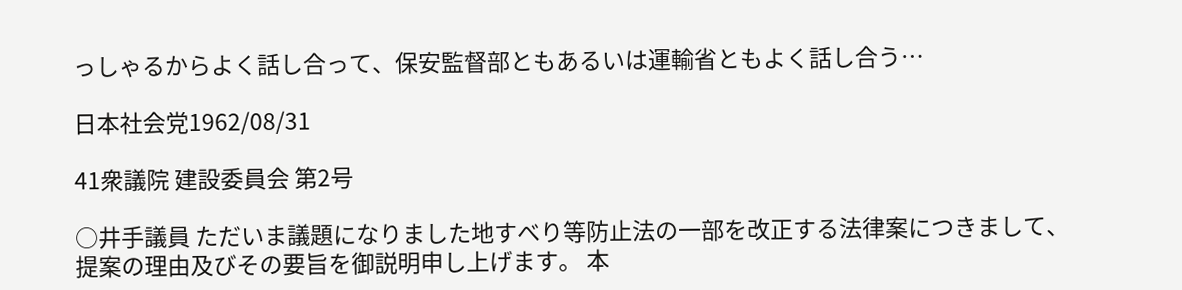っしゃるからよく話し合って、保安監督部ともあるいは運輸省ともよく話し合う…

日本社会党1962/08/31

41衆議院 建設委員会 第2号

○井手議員 ただいま議題になりました地すべり等防止法の一部を改正する法律案につきまして、提案の理由及びその要旨を御説明申し上げます。 本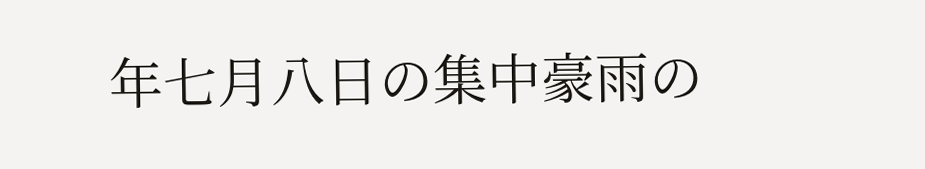年七月八日の集中豪雨の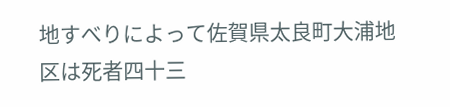地すべりによって佐賀県太良町大浦地区は死者四十三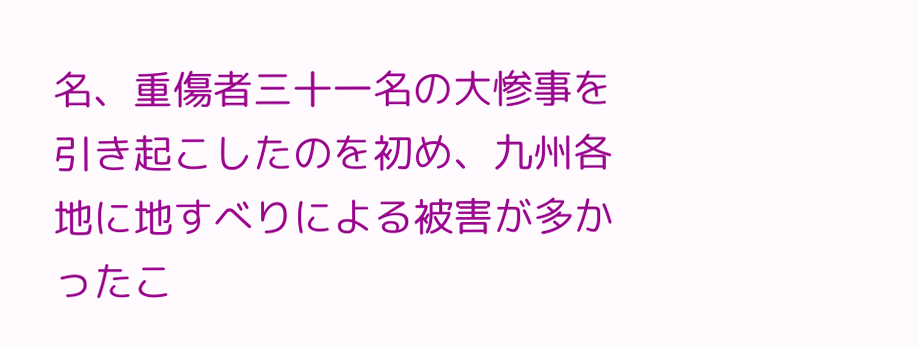名、重傷者三十一名の大惨事を引き起こしたのを初め、九州各地に地すべりによる被害が多かったこ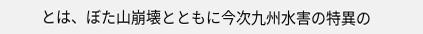とは、ぼた山崩壊とともに今次九州水害の特異の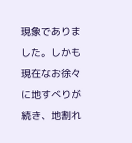現象でありました。しかも現在なお徐々に地すべりが続き、地割れ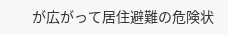が広がって居住避難の危険状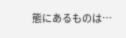態にあるものは…